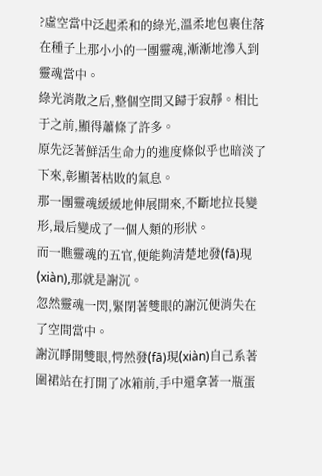?虛空當中泛起柔和的綠光,溫柔地包裹住落在種子上那小小的一團靈魂,漸漸地滲入到靈魂當中。
綠光消散之后,整個空間又歸于寂靜。相比于之前,顯得蕭條了許多。
原先泛著鮮活生命力的進度條似乎也暗淡了下來,彰顯著枯敗的氣息。
那一團靈魂緩緩地伸展開來,不斷地拉長變形,最后變成了一個人類的形狀。
而一瞧靈魂的五官,便能夠清楚地發(fā)現(xiàn),那就是謝沉。
忽然靈魂一閃,緊閉著雙眼的謝沉便消失在了空間當中。
謝沉睜開雙眼,愕然發(fā)現(xiàn)自己系著圍裙站在打開了冰箱前,手中還拿著一瓶蛋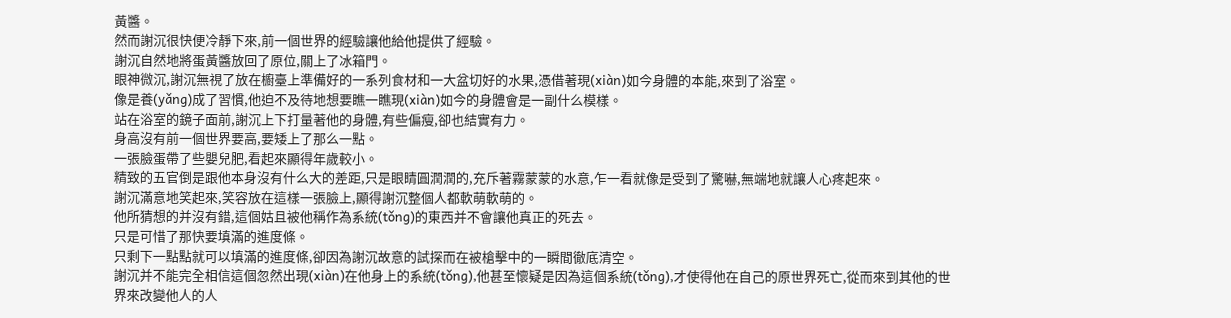黃醬。
然而謝沉很快便冷靜下來,前一個世界的經驗讓他給他提供了經驗。
謝沉自然地將蛋黃醬放回了原位,關上了冰箱門。
眼神微沉,謝沉無視了放在櫥臺上準備好的一系列食材和一大盆切好的水果,憑借著現(xiàn)如今身體的本能,來到了浴室。
像是養(yǎng)成了習慣,他迫不及待地想要瞧一瞧現(xiàn)如今的身體會是一副什么模樣。
站在浴室的鏡子面前,謝沉上下打量著他的身體,有些偏瘦,卻也結實有力。
身高沒有前一個世界要高,要矮上了那么一點。
一張臉蛋帶了些嬰兒肥,看起來顯得年歲較小。
精致的五官倒是跟他本身沒有什么大的差距,只是眼睛圓潤潤的,充斥著霧蒙蒙的水意,乍一看就像是受到了驚嚇,無端地就讓人心疼起來。
謝沉滿意地笑起來,笑容放在這樣一張臉上,顯得謝沉整個人都軟萌軟萌的。
他所猜想的并沒有錯,這個姑且被他稱作為系統(tǒng)的東西并不會讓他真正的死去。
只是可惜了那快要填滿的進度條。
只剩下一點點就可以填滿的進度條,卻因為謝沉故意的試探而在被槍擊中的一瞬間徹底清空。
謝沉并不能完全相信這個忽然出現(xiàn)在他身上的系統(tǒng),他甚至懷疑是因為這個系統(tǒng),才使得他在自己的原世界死亡,從而來到其他的世界來改變他人的人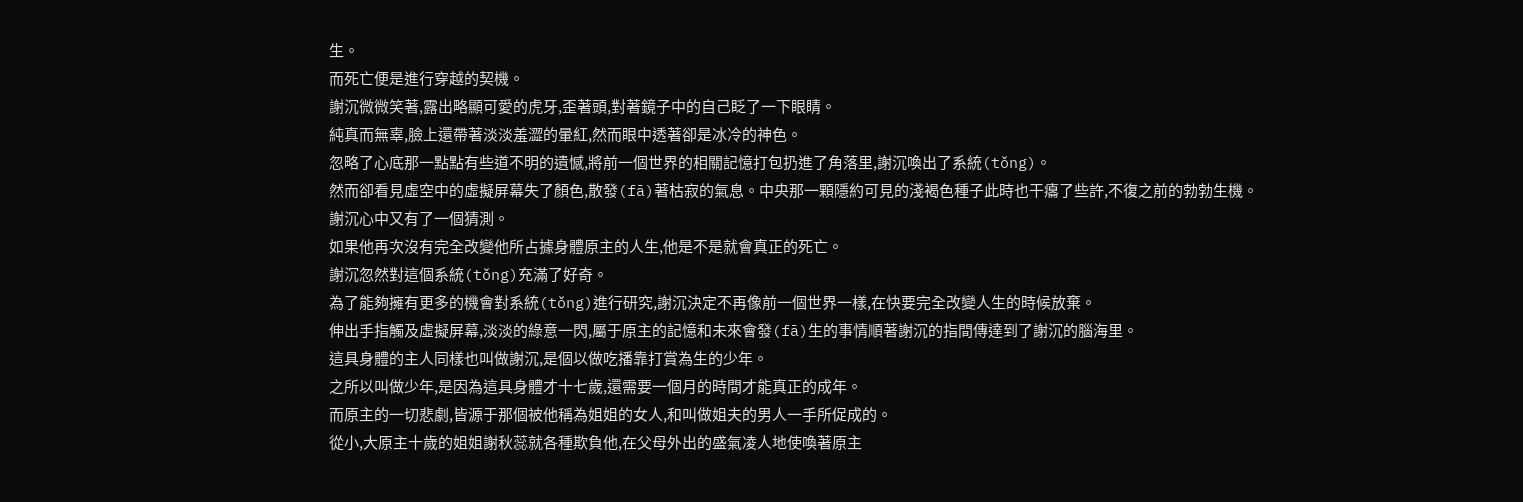生。
而死亡便是進行穿越的契機。
謝沉微微笑著,露出略顯可愛的虎牙,歪著頭,對著鏡子中的自己眨了一下眼睛。
純真而無辜,臉上還帶著淡淡羞澀的暈紅,然而眼中透著卻是冰冷的神色。
忽略了心底那一點點有些道不明的遺憾,將前一個世界的相關記憶打包扔進了角落里,謝沉喚出了系統(tǒng)。
然而卻看見虛空中的虛擬屏幕失了顏色,散發(fā)著枯寂的氣息。中央那一顆隱約可見的淺褐色種子此時也干癟了些許,不復之前的勃勃生機。
謝沉心中又有了一個猜測。
如果他再次沒有完全改變他所占據身體原主的人生,他是不是就會真正的死亡。
謝沉忽然對這個系統(tǒng)充滿了好奇。
為了能夠擁有更多的機會對系統(tǒng)進行研究,謝沉決定不再像前一個世界一樣,在快要完全改變人生的時候放棄。
伸出手指觸及虛擬屏幕,淡淡的綠意一閃,屬于原主的記憶和未來會發(fā)生的事情順著謝沉的指間傳達到了謝沉的腦海里。
這具身體的主人同樣也叫做謝沉,是個以做吃播靠打賞為生的少年。
之所以叫做少年,是因為這具身體才十七歲,還需要一個月的時間才能真正的成年。
而原主的一切悲劇,皆源于那個被他稱為姐姐的女人,和叫做姐夫的男人一手所促成的。
從小,大原主十歲的姐姐謝秋蕊就各種欺負他,在父母外出的盛氣凌人地使喚著原主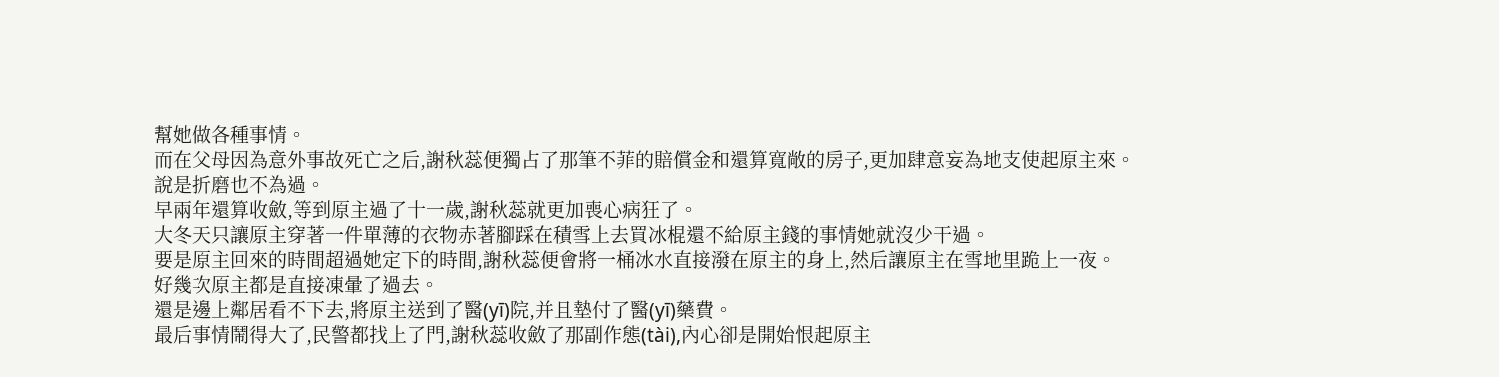幫她做各種事情。
而在父母因為意外事故死亡之后,謝秋蕊便獨占了那筆不菲的賠償金和還算寬敞的房子,更加肆意妄為地支使起原主來。
說是折磨也不為過。
早兩年還算收斂,等到原主過了十一歲,謝秋蕊就更加喪心病狂了。
大冬天只讓原主穿著一件單薄的衣物赤著腳踩在積雪上去買冰棍還不給原主錢的事情她就沒少干過。
要是原主回來的時間超過她定下的時間,謝秋蕊便會將一桶冰水直接潑在原主的身上,然后讓原主在雪地里跪上一夜。
好幾次原主都是直接凍暈了過去。
還是邊上鄰居看不下去,將原主送到了醫(yī)院,并且墊付了醫(yī)藥費。
最后事情鬧得大了,民警都找上了門,謝秋蕊收斂了那副作態(tài),內心卻是開始恨起原主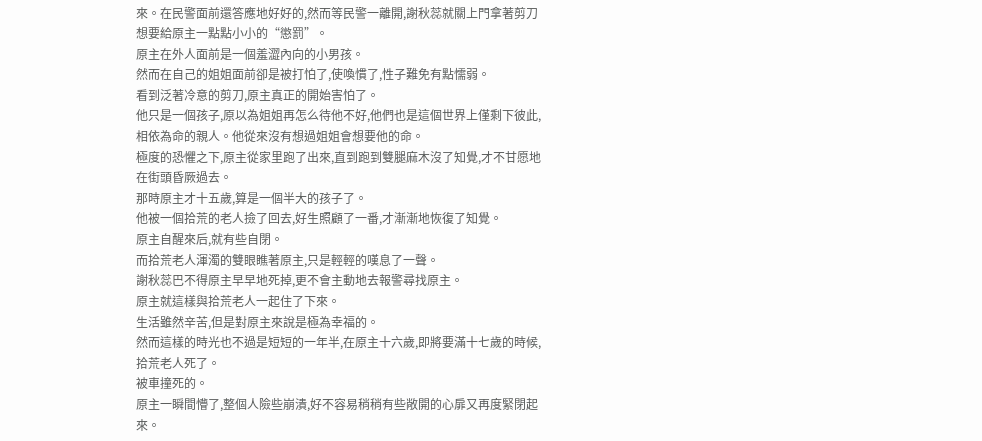來。在民警面前還答應地好好的,然而等民警一離開,謝秋蕊就關上門拿著剪刀想要給原主一點點小小的“懲罰”。
原主在外人面前是一個羞澀內向的小男孩。
然而在自己的姐姐面前卻是被打怕了,使喚慣了,性子難免有點懦弱。
看到泛著冷意的剪刀,原主真正的開始害怕了。
他只是一個孩子,原以為姐姐再怎么待他不好,他們也是這個世界上僅剩下彼此,相依為命的親人。他從來沒有想過姐姐會想要他的命。
極度的恐懼之下,原主從家里跑了出來,直到跑到雙腿麻木沒了知覺,才不甘愿地在街頭昏厥過去。
那時原主才十五歲,算是一個半大的孩子了。
他被一個拾荒的老人撿了回去,好生照顧了一番,才漸漸地恢復了知覺。
原主自醒來后,就有些自閉。
而拾荒老人渾濁的雙眼瞧著原主,只是輕輕的嘆息了一聲。
謝秋蕊巴不得原主早早地死掉,更不會主動地去報警尋找原主。
原主就這樣與拾荒老人一起住了下來。
生活雖然辛苦,但是對原主來說是極為幸福的。
然而這樣的時光也不過是短短的一年半,在原主十六歲,即將要滿十七歲的時候,拾荒老人死了。
被車撞死的。
原主一瞬間懵了,整個人險些崩潰,好不容易稍稍有些敞開的心扉又再度緊閉起來。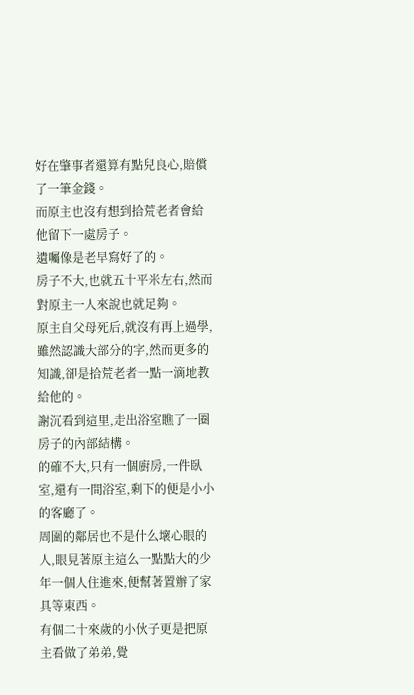好在肇事者還算有點兒良心,賠償了一筆金錢。
而原主也沒有想到拾荒老者會給他留下一處房子。
遺囑像是老早寫好了的。
房子不大,也就五十平米左右,然而對原主一人來說也就足夠。
原主自父母死后,就沒有再上過學,雖然認識大部分的字,然而更多的知識,卻是拾荒老者一點一滴地教給他的。
謝沉看到這里,走出浴室瞧了一圈房子的內部結構。
的確不大,只有一個廚房,一件臥室,還有一間浴室,剩下的便是小小的客廳了。
周圍的鄰居也不是什么壞心眼的人,眼見著原主這么一點點大的少年一個人住進來,便幫著置辦了家具等東西。
有個二十來歲的小伙子更是把原主看做了弟弟,覺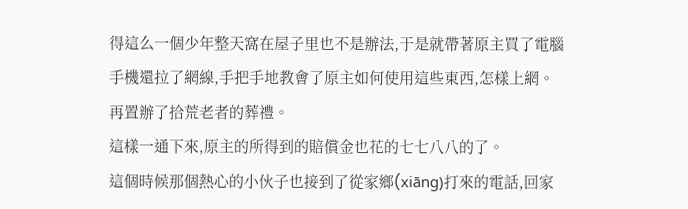得這么一個少年整天窩在屋子里也不是辦法,于是就帶著原主買了電腦手機還拉了網線,手把手地教會了原主如何使用這些東西,怎樣上網。
再置辦了拾荒老者的葬禮。
這樣一通下來,原主的所得到的賠償金也花的七七八八的了。
這個時候那個熱心的小伙子也接到了從家鄉(xiāng)打來的電話,回家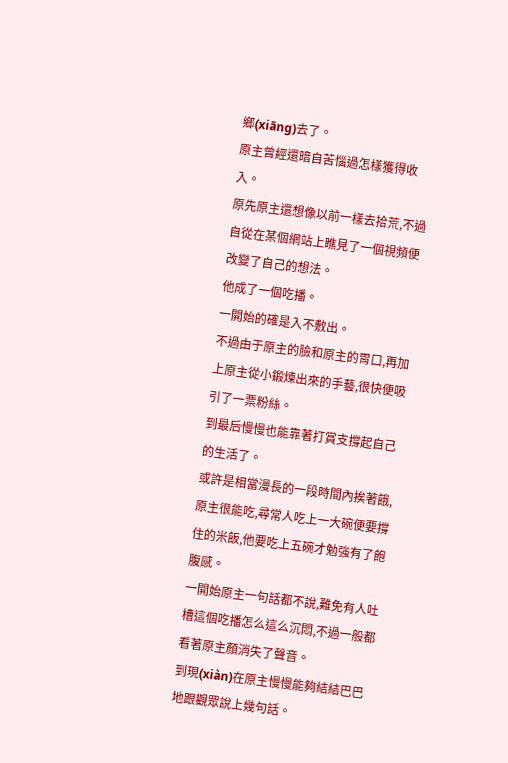鄉(xiāng)去了。
原主曾經還暗自苦惱過怎樣獲得收入。
原先原主還想像以前一樣去拾荒,不過自從在某個網站上瞧見了一個視頻便改變了自己的想法。
他成了一個吃播。
一開始的確是入不敷出。
不過由于原主的臉和原主的胃口,再加上原主從小鍛煉出來的手藝,很快便吸引了一票粉絲。
到最后慢慢也能靠著打賞支撐起自己的生活了。
或許是相當漫長的一段時間內挨著餓,原主很能吃,尋常人吃上一大碗便要撐住的米飯,他要吃上五碗才勉強有了飽腹感。
一開始原主一句話都不說,難免有人吐槽這個吃播怎么這么沉悶,不過一般都看著原主顏消失了聲音。
到現(xiàn)在原主慢慢能夠結結巴巴地跟觀眾說上幾句話。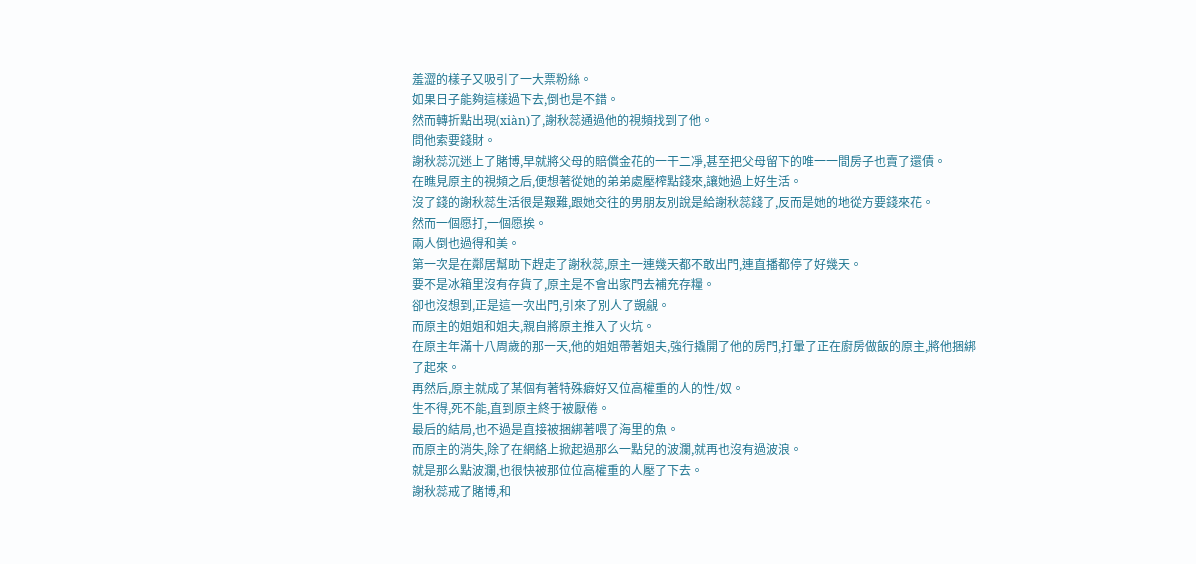羞澀的樣子又吸引了一大票粉絲。
如果日子能夠這樣過下去,倒也是不錯。
然而轉折點出現(xiàn)了,謝秋蕊通過他的視頻找到了他。
問他索要錢財。
謝秋蕊沉迷上了賭博,早就將父母的賠償金花的一干二凈,甚至把父母留下的唯一一間房子也賣了還債。
在瞧見原主的視頻之后,便想著從她的弟弟處壓榨點錢來,讓她過上好生活。
沒了錢的謝秋蕊生活很是艱難,跟她交往的男朋友別說是給謝秋蕊錢了,反而是她的地從方要錢來花。
然而一個愿打,一個愿挨。
兩人倒也過得和美。
第一次是在鄰居幫助下趕走了謝秋蕊,原主一連幾天都不敢出門,連直播都停了好幾天。
要不是冰箱里沒有存貨了,原主是不會出家門去補充存糧。
卻也沒想到,正是這一次出門,引來了別人了覬覦。
而原主的姐姐和姐夫,親自將原主推入了火坑。
在原主年滿十八周歲的那一天,他的姐姐帶著姐夫,強行撬開了他的房門,打暈了正在廚房做飯的原主,將他捆綁了起來。
再然后,原主就成了某個有著特殊癖好又位高權重的人的性/奴。
生不得,死不能,直到原主終于被厭倦。
最后的結局,也不過是直接被捆綁著喂了海里的魚。
而原主的消失,除了在網絡上掀起過那么一點兒的波瀾,就再也沒有過波浪。
就是那么點波瀾,也很快被那位位高權重的人壓了下去。
謝秋蕊戒了賭博,和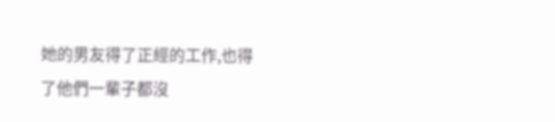她的男友得了正經的工作,也得了他們一輩子都沒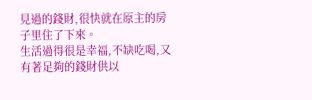見過的錢財,很快就在原主的房子里住了下來。
生活過得很是幸福,不缺吃喝,又有著足夠的錢財供以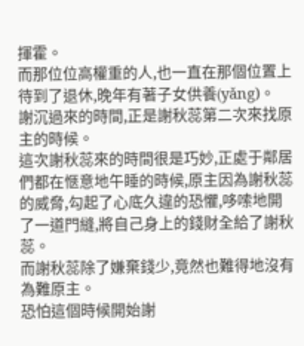揮霍。
而那位位高權重的人,也一直在那個位置上待到了退休,晚年有著子女供養(yǎng)。
謝沉過來的時間,正是謝秋蕊第二次來找原主的時候。
這次謝秋蕊來的時間很是巧妙,正處于鄰居們都在愜意地午睡的時候,原主因為謝秋蕊的威脅,勾起了心底久違的恐懼,哆嗦地開了一道門縫,將自己身上的錢財全給了謝秋蕊。
而謝秋蕊除了嫌棄錢少,竟然也難得地沒有為難原主。
恐怕這個時候開始謝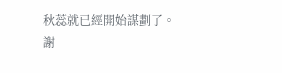秋蕊就已經開始謀劃了。
謝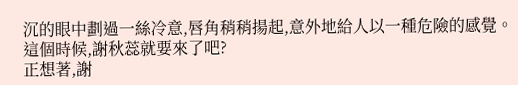沉的眼中劃過一絲冷意,唇角稍稍揚起,意外地給人以一種危險的感覺。
這個時候,謝秋蕊就要來了吧?
正想著,謝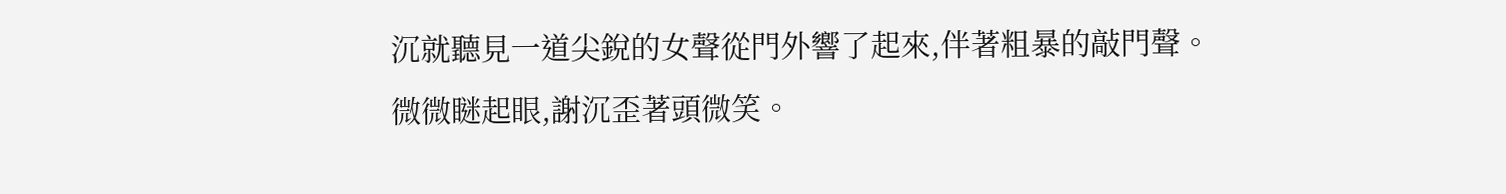沉就聽見一道尖銳的女聲從門外響了起來,伴著粗暴的敲門聲。
微微瞇起眼,謝沉歪著頭微笑。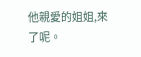他親愛的姐姐,來了呢。